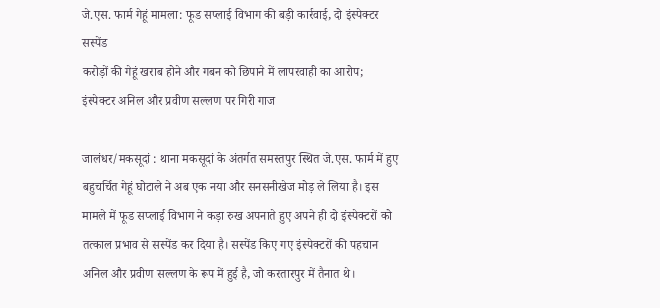जे.एस. फार्म गेहूं मामला: फूड सप्लाई विभाग की बड़ी कार्रवाई, दो इंस्पेक्टर सस्पेंड
करोड़ों की गेहूं खराब होने और गबन को छिपाने में लापरवाही का आरोप; इंस्पेक्टर अनिल और प्रवीण सल्लण पर गिरी गाज

जालंधर/मकसूदां : थाना मकसूदां के अंतर्गत समस्तपुर स्थित जे.एस. फार्म में हुए बहुचर्चित गेहूं घोटाले ने अब एक नया और सनसनीखेज मोड़ ले लिया है। इस मामले में फूड सप्लाई विभाग ने कड़ा रुख अपनाते हुए अपने ही दो इंस्पेक्टरों को तत्काल प्रभाव से सस्पेंड कर दिया है। सस्पेंड किए गए इंस्पेक्टरों की पहचान अनिल और प्रवीण सल्लण के रूप में हुई है, जो करतारपुर में तैनात थे।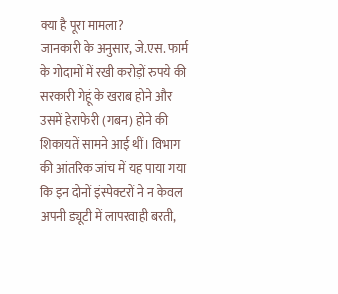क्या है पूरा मामला?
जानकारी के अनुसार, जे.एस. फार्म के गोदामों में रखी करोड़ों रुपये की सरकारी गेहूं के खराब होने और उसमें हेराफेरी (गबन) होने की शिकायतें सामने आई थीं। विभाग की आंतरिक जांच में यह पाया गया कि इन दोनों इंस्पेक्टरों ने न केवल अपनी ड्यूटी में लापरवाही बरती,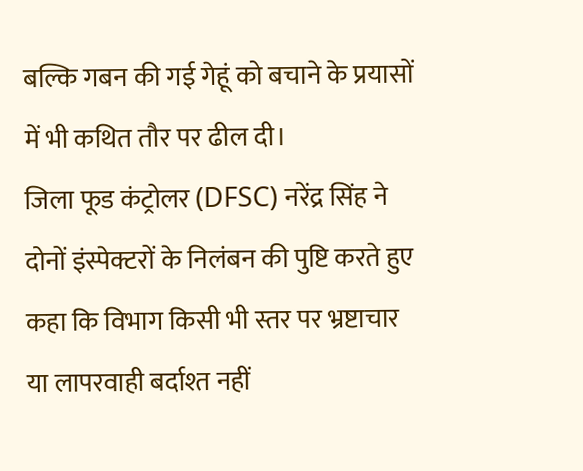बल्कि गबन की गई गेहूं को बचाने के प्रयासों में भी कथित तौर पर ढील दी।
जिला फूड कंट्रोलर (DFSC) नरेंद्र सिंह ने दोनों इंस्पेक्टरों के निलंबन की पुष्टि करते हुए कहा कि विभाग किसी भी स्तर पर भ्रष्टाचार या लापरवाही बर्दाश्त नहीं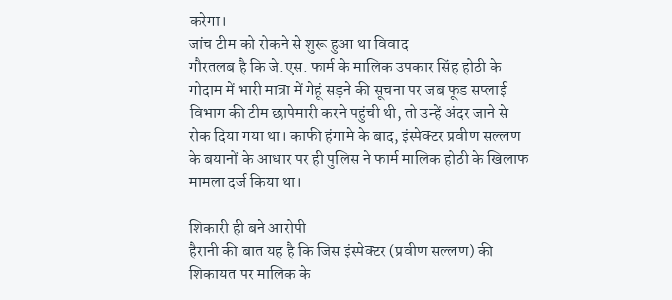करेगा।
जांच टीम को रोकने से शुरू हुआ था विवाद
गौरतलब है कि जे.एस. फार्म के मालिक उपकार सिंह होठी के गोदाम में भारी मात्रा में गेहूं सड़ने की सूचना पर जब फूड सप्लाई विभाग की टीम छापेमारी करने पहुंची थी, तो उन्हें अंदर जाने से रोक दिया गया था। काफी हंगामे के बाद, इंस्पेक्टर प्रवीण सल्लण के बयानों के आधार पर ही पुलिस ने फार्म मालिक होठी के खिलाफ मामला दर्ज किया था।

शिकारी ही बने आरोपी
हैरानी की बात यह है कि जिस इंस्पेक्टर (प्रवीण सल्लण) की शिकायत पर मालिक के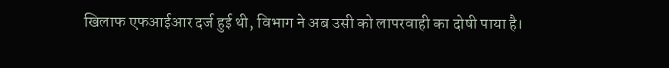खिलाफ एफआईआर दर्ज हुई थी, विभाग ने अब उसी को लापरवाही का दोषी पाया है।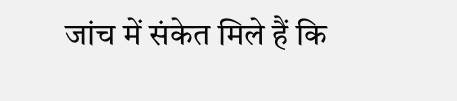जांच में संकेत मिले हैं कि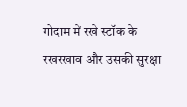गोदाम में रखे स्टॉक के रखरखाव और उसकी सुरक्षा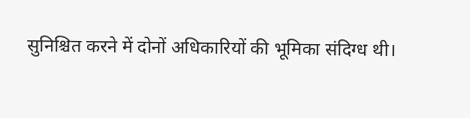सुनिश्चित करने में दोनों अधिकारियों की भूमिका संदिग्ध थी।